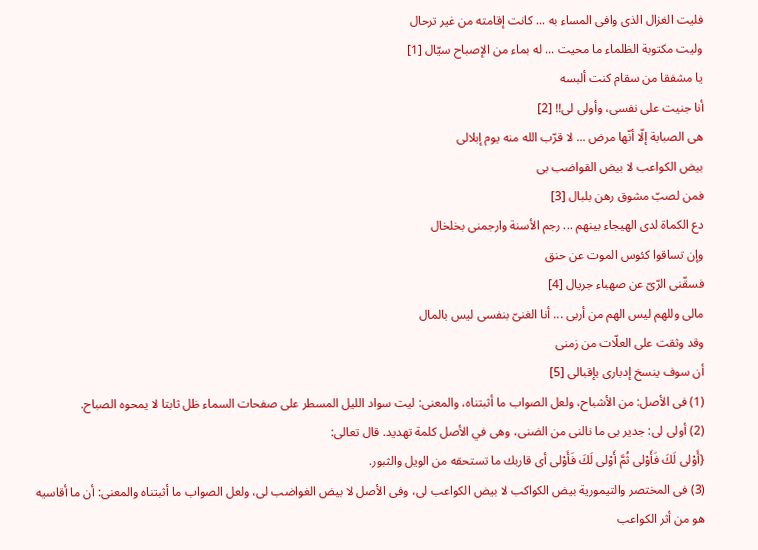فليت الغزال الذى وافى المساء به ... كانت إقامته من غير ترحال
وليت مكتوبة الظلماء ما محيت ... له بماء من الإصباح سيّال [1]
يا مشفقا من سقام كنت ألبسه
أنا جنيت على نفسى، وأولى لى!! [2]
هى الصبابة إلّا أنّها مرض ... لا قرّب الله منه يوم إبلالى
بيض الكواعب لا بيض القواضب بى
فمن لصبّ مشوق رهن بلبال [3]
دع الكماة لدى الهيجاء بينهم ... رجم الأسنة وارجمنى بخلخال
وإن تساقوا كئوس الموت عن حنق
فسقّنى الرّىّ عن صهباء جريال [4]
مالى وللهم ليس الهم من أربى ... أنا الغنىّ بنفسى ليس بالمال
وقد وثقت على العلّات من زمنى
أن سوف ينسخ إدبارى بإقبالى [5]
(1) فى الأصل: من الأشباح، ولعل الصواب ما أثبتناه، والمعنى: ليت سواد الليل المسطر على صفحات السماء ظل ثابتا لا يمحوه الصباح.
(2) أولى لى: جدير بى ما نالنى من الضنى، وهى في الأصل كلمة تهديد. قال تعالى:
{أَوْلى لَكَ فَأَوْلى ثُمَّ أَوْلى لَكَ فَأَوْلى أى قاربك ما تستحقه من الويل والثبور.
(3) فى المختصر والتيمورية بيض الكواكب لا بيض الكواعب لى، وفى الأصل لا بيض الغواضب لى، ولعل الصواب ما أثبتناه والمعنى: أن ما أقاسيه هو من أثر الكواعب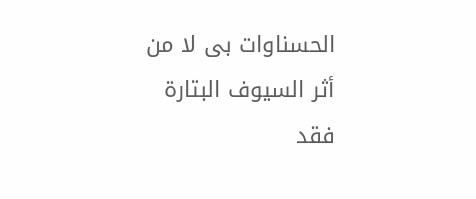الحسناوات بى لا من أثر السيوف البتارة فقد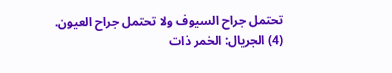تحتمل جراح السيوف ولا تحتمل جراح العيون.
(4) الجريال: الخمر ذات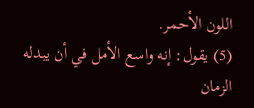اللون الأحمر.
(5) يقول: إنه واسع الأمل في أن يبدله الزمان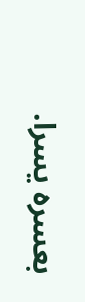بعسره يسرا.